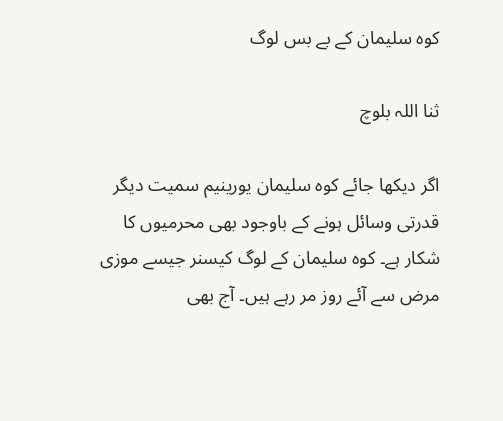کوہ سلیمان کے بے بس لوگ

ثنا اللہ بلوچ

اگر دیکھا جائے کوہ سلیمان یورینیم سمیت دیگر قدرتی وسائل ہونے کے باوجود بھی محرمیوں کا شکار ہے۔ کوہ سلیمان کے لوگ کیسنر جیسے موزی مرض سے آئے روز مر رہے ہیں۔ آج بھی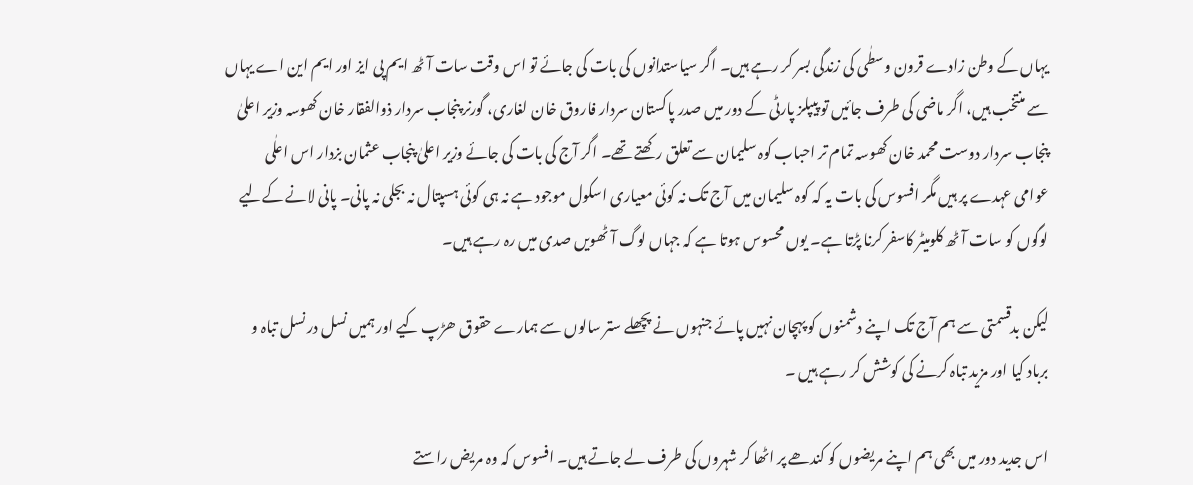یہاں کے وطن زادے قرون وسطٰی کی زندگی بسر کر رہے ہیں۔ اگر سیاستدانوں کی بات کی جائے تو اس وقت سات آٹھ ایم پی ایز اور ایم این اے یہاں سے منتخب ہیں، اگر ماضی کی طرف جائیں تو پیپلز پارٹی کے دور میں صدر پاکستان سردار فاروق خان لغاری، گورنر پنجاب سردار ذوالفقار خان کھوسہ وزیر اعلیٰ پنجاب سردار دوست محمد خان کھوسہ تمام تر احباب کوہ سلیمان سے تعلق رکھتے تھے۔ اگر آج کی بات کی جائے وزیر اعلیٰ پنجاب عثمان بزدار اس اعلٰی عوامی عہدے پر ہیں مگر افسوس کی بات یہ کہ کوہ سلیمان میں آج تک نہ کوئی معیاری اسکول موجود ہے نہ ہی کوئی ہسپتال نہ بجلی نہ پانی۔ پانی لانے کےلیے لوگوں کو سات آٹھ کلومیٹر کاسفر کرنا پڑتا ہے۔ یوں محسوس ہوتا ہے کہ جہاں لوگ آٹھویں صدی میں رہ رہے ہیں۔

لیکن بدقسمتی سے ہم آج تک اپنے دشمنوں کو پہچان نہیں پائے جنہوں نے پچھلے ستر سالوں سے ہمارے حقوق ھڑپ کیے اور ہمیں نسل در نسل تباہ و برباد کیا اور مزید تباہ کرنے کی کوشش کر رہے ہیں ۔

اس جدید دور میں بھی ہم اپنے مریضوں کو کندھے پر اٹھا کر شہروں کی طرف لے جاتے ہیں۔ افسوس کہ وہ مریض راستے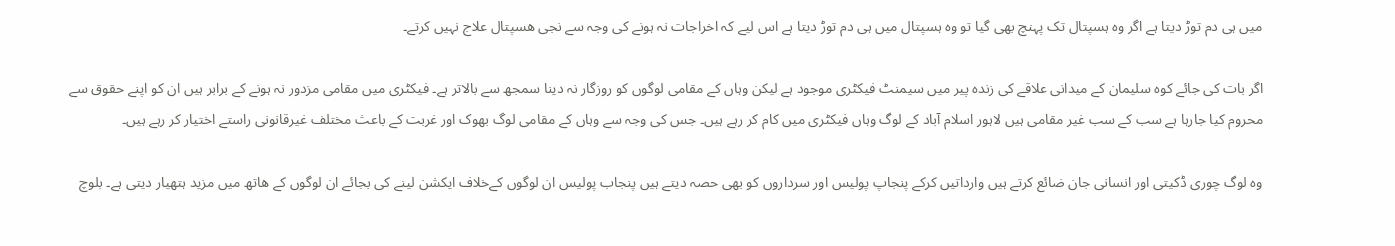میں ہی دم توڑ دیتا ہے اگر وہ ہسپتال تک پہنچ بھی گیا تو وہ ہسپتال میں ہی دم توڑ دیتا ہے اس لیے کہ اخراجات نہ ہونے کی وجہ سے نجی ھسپتال علاج نہیں کرتے۔

اگر بات کی جائے کوہ سلیمان کے میدانی علاقے کی زندہ پیر میں سیمنٹ فیکٹری موجود ہے لیکن وہاں کے مقامی لوگوں کو روزگار نہ دینا سمجھ سے بالاتر ہے۔ فیکٹری میں مقامی مزدور نہ ہونے کے برابر ہیں ان کو اپنے حقوق سے محروم کیا جارہا ہے سب کے سب غیر مقامی ہیں لاہور اسلام آباد کے لوگ وہاں فیکٹری میں کام کر رہے ہیں۔ جس کی وجہ سے وہاں کے مقامی لوگ بھوک اور غربت کے باعث مختلف غیرقانونی راستے اختیار کر رہے ہیں۔

وہ لوگ چوری ڈکیتی اور انسانی جان ضائع کرتے ہیں وارداتیں کرکے پنجاپ پولیس اور سرداروں کو بھی حصہ دیتے ہیں پنجاب پولیس ان لوگوں کےخلاف ایکشن لینے کی بجائے ان لوگوں کے ھاتھ میں مزید ہتھیار دیتی ہے۔ بلوچ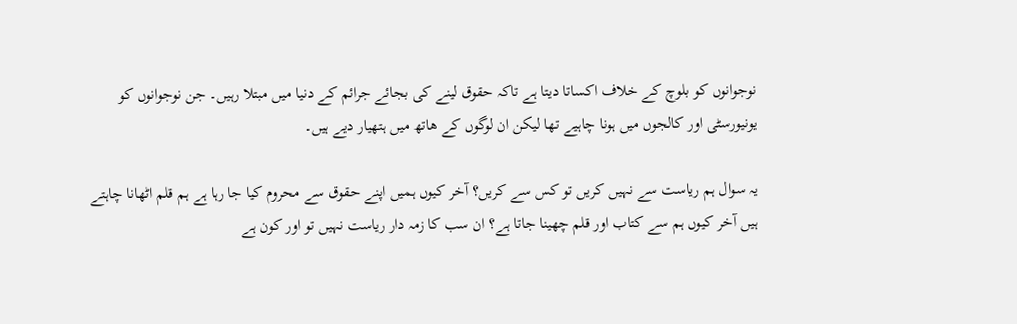نوجوانوں کو بلوچ کے خلاف اکساتا دیتا ہے تاکہ حقوق لینے کی بجائے جرائم کے دنیا میں مبتلا رہیں۔ جن نوجوانوں کو یونیورسٹی اور کالجوں میں ہونا چاہیے تھا لیکن ان لوگوں کے ھاتھ میں ہتھیار دیے ہیں۔

یہ سوال ہم ریاست سے نہیں کریں تو کس سے کریں؟ آخر کیوں ہمیں اپنے حقوق سے محروم کیا جا رہا ہے ہم قلم اٹھانا چاہتے ہیں آخر کیوں ہم سے کتاب اور قلم چھینا جاتا ہے؟ ان سب کا زمہ دار ریاست نہیں تو اور کون ہے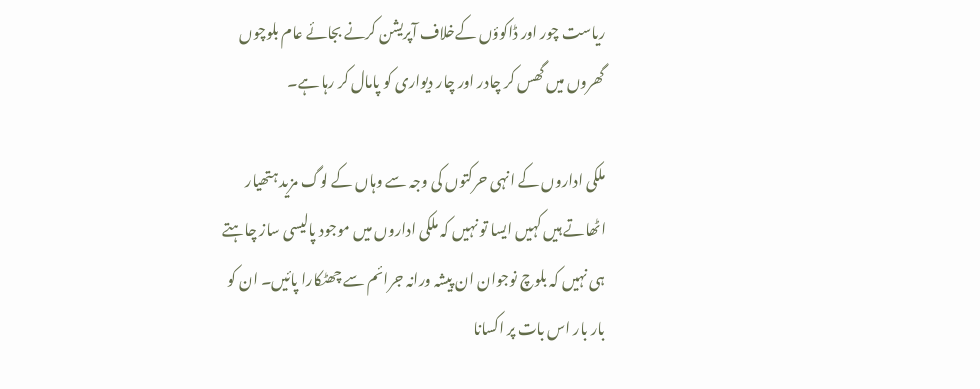ریاست چور اور ڈاکوؤں کےخلاف آپریشن کرنے بجائے عام بلوچوں گھروں میں گھس کر چادر اور چار دیواری کو پامال کر رہا ہے۔

ملکی اداروں کے انہی حرکتوں کی وجہ سے وہاں کے لوگ مزید ہتھیار اٹھاتے ہیں کہیں ایسا تو نہیں کہ ملکی اداروں میں موجود پالیسی ساز چاہتے ہی نہیں کہ بلوچ نوجوان ان پیشہ ورانہ جرائم سے چھٹکارا پائیں۔ ان کو بار بار اس بات پر اکسانا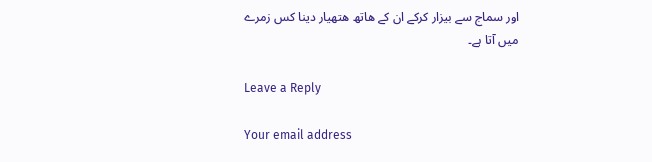اور سماج سے بیزار کرکے ان کے ھاتھ ھتھیار دینا کس زمرے میں آتا ہے۔

Leave a Reply

Your email address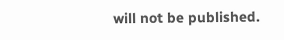will not be published.